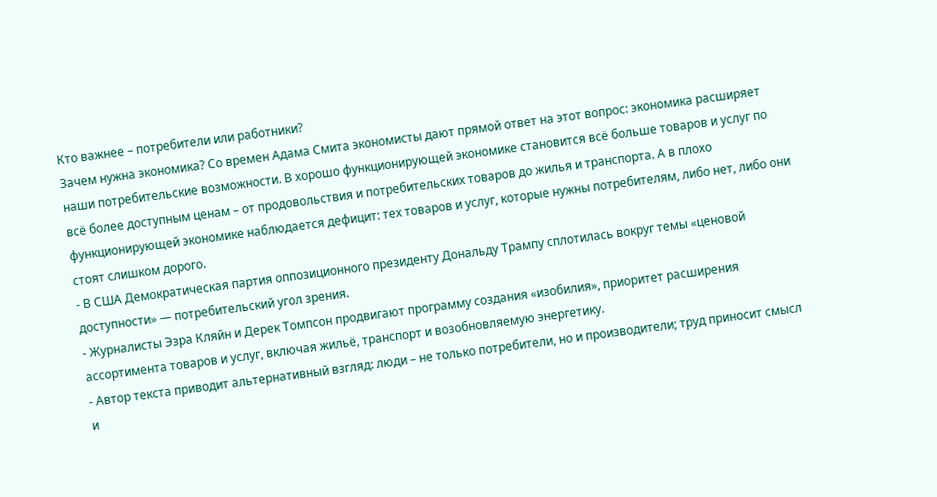Кто важнее – потребители или работники?
Зачем нужна экономика? Со времен Адама Смита экономисты дают прямой ответ на этот вопрос: экономика расширяет наши потребительские возможности. В хорошо функционирующей экономике становится всё больше товаров и услуг по всё более доступным ценам – от продовольствия и потребительских товаров до жилья и транспорта. А в плохо функционирующей экономике наблюдается дефицит: тех товаров и услуг, которые нужны потребителям, либо нет, либо они стоят слишком дорого.
- В США Демократическая партия оппозиционного президенту Дональду Трампу сплотилась вокруг темы «ценовой доступности» — потребительский угол зрения.
- Журналисты Эзра Кляйн и Дерек Томпсон продвигают программу создания «изобилия», приоритет расширения ассортимента товаров и услуг, включая жильё, транспорт и возобновляемую энергетику.
- Автор текста приводит альтернативный взгляд: люди – не только потребители, но и производители; труд приносит смысл и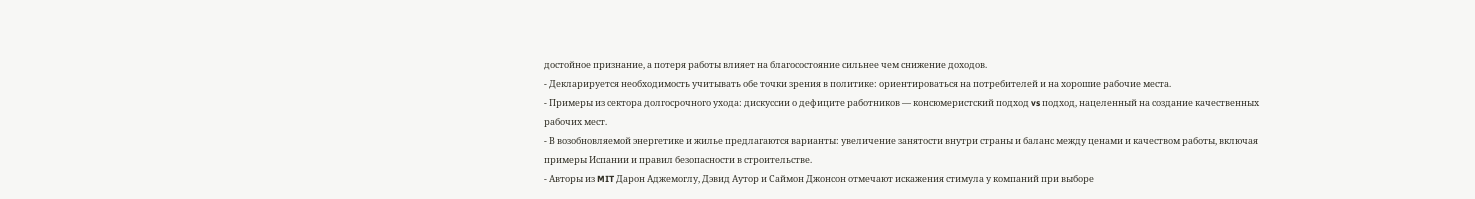достойное признание, а потеря работы влияет на благосостояние сильнее чем снижение доходов.
- Декларируется необходимость учитывать обе точки зрения в политике: ориентироваться на потребителей и на хорошие рабочие места.
- Примеры из сектора долгосрочного ухода: дискуссии о дефиците работников — консюмеристский подход vs подход, нацеленный на создание качественных рабочих мест.
- В возобновляемой энергетике и жилье предлагаются варианты: увеличение занятости внутри страны и баланс между ценами и качеством работы, включая примеры Испании и правил безопасности в строительстве.
- Авторы из MIT Дарон Аджемоглу, Дэвид Аутор и Саймон Джонсон отмечают искажения стимула у компаний при выборе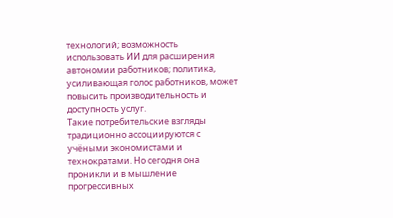технологий; возможность использовать ИИ для расширения автономии работников; политика, усиливающая голос работников, может повысить производительность и доступность услуг.
Такие потребительские взгляды традиционно ассоциируются с учёными экономистами и технократами. Но сегодня она проникли и в мышление прогрессивных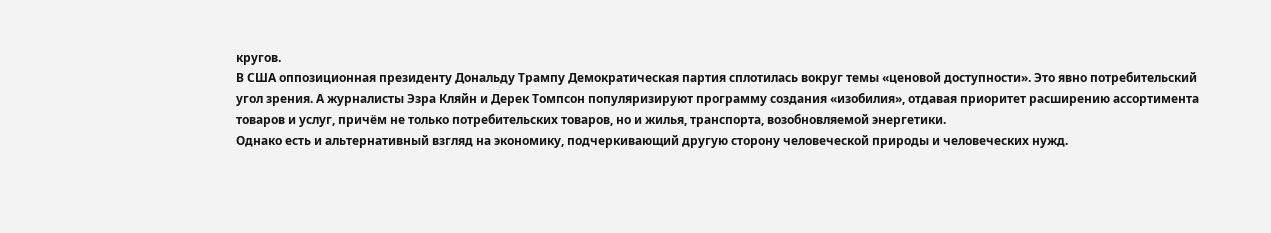кругов.
В США оппозиционная президенту Дональду Трампу Демократическая партия сплотилась вокруг темы «ценовой доступности». Это явно потребительский угол зрения. А журналисты Эзра Кляйн и Дерек Томпсон популяризируют программу создания «изобилия», отдавая приоритет расширению ассортимента товаров и услуг, причём не только потребительских товаров, но и жилья, транспорта, возобновляемой энергетики.
Однако есть и альтернативный взгляд на экономику, подчеркивающий другую сторону человеческой природы и человеческих нужд.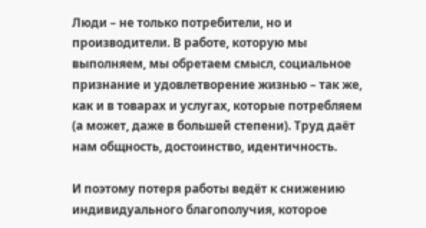Люди – не только потребители, но и производители. В работе, которую мы выполняем, мы обретаем смысл, социальное признание и удовлетворение жизнью – так же, как и в товарах и услугах, которые потребляем (а может, даже в большей степени). Труд даёт нам общность, достоинство, идентичность.

И поэтому потеря работы ведёт к снижению индивидуального благополучия, которое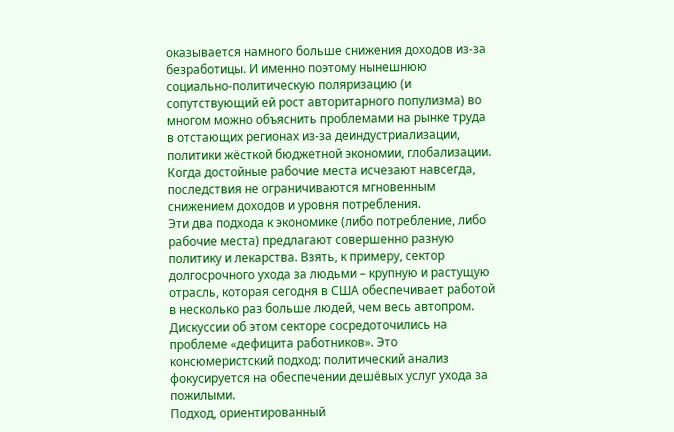оказывается намного больше снижения доходов из-за безработицы. И именно поэтому нынешнюю социально-политическую поляризацию (и сопутствующий ей рост авторитарного популизма) во многом можно объяснить проблемами на рынке труда в отстающих регионах из-за деиндустриализации, политики жёсткой бюджетной экономии, глобализации. Когда достойные рабочие места исчезают навсегда, последствия не ограничиваются мгновенным снижением доходов и уровня потребления.
Эти два подхода к экономике (либо потребление, либо рабочие места) предлагают совершенно разную политику и лекарства. Взять, к примеру, сектор долгосрочного ухода за людьми – крупную и растущую отрасль, которая сегодня в США обеспечивает работой в несколько раз больше людей, чем весь автопром. Дискуссии об этом секторе сосредоточились на проблеме «дефицита работников». Это консюмеристский подход: политический анализ фокусируется на обеспечении дешёвых услуг ухода за пожилыми.
Подход, ориентированный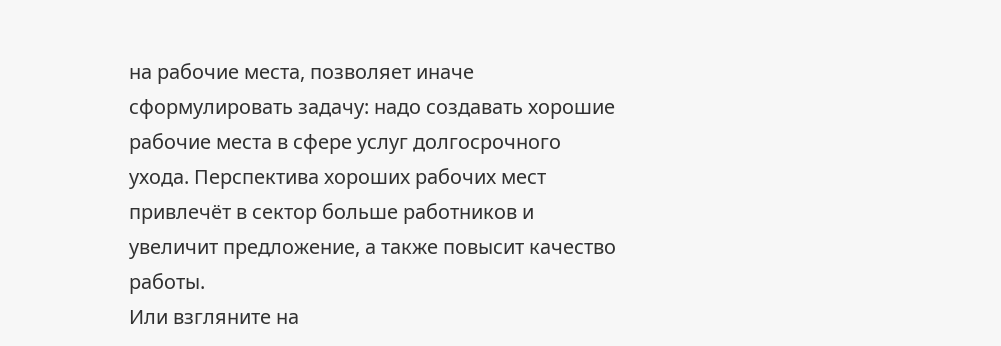на рабочие места, позволяет иначе сформулировать задачу: надо создавать хорошие рабочие места в сфере услуг долгосрочного ухода. Перспектива хороших рабочих мест привлечёт в сектор больше работников и увеличит предложение, а также повысит качество работы.
Или взгляните на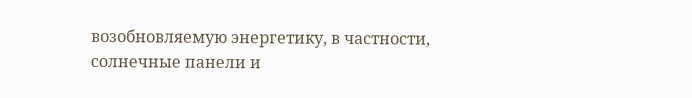возобновляемую энергетику, в частности, солнечные панели и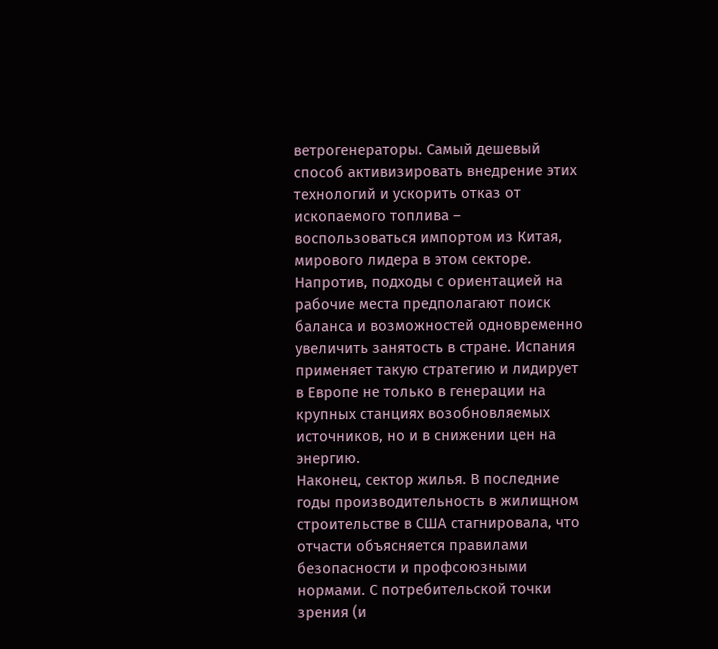ветрогенераторы. Самый дешевый способ активизировать внедрение этих технологий и ускорить отказ от ископаемого топлива – воспользоваться импортом из Китая, мирового лидера в этом секторе.
Напротив, подходы с ориентацией на рабочие места предполагают поиск баланса и возможностей одновременно увеличить занятость в стране. Испания применяет такую стратегию и лидирует в Европе не только в генерации на крупных станциях возобновляемых источников, но и в снижении цен на энергию.
Наконец, сектор жилья. В последние годы производительность в жилищном строительстве в США стагнировала, что отчасти объясняется правилами безопасности и профсоюзными нормами. С потребительской точки зрения (и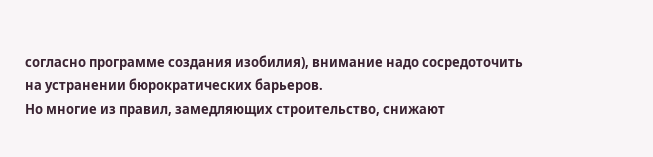согласно программе создания изобилия), внимание надо сосредоточить на устранении бюрократических барьеров.
Но многие из правил, замедляющих строительство, снижают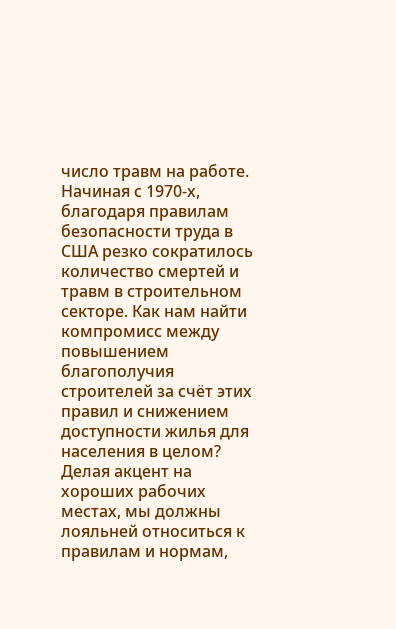число травм на работе. Начиная с 1970-х, благодаря правилам безопасности труда в США резко сократилось количество смертей и травм в строительном секторе. Как нам найти компромисс между повышением благополучия строителей за счёт этих правил и снижением доступности жилья для населения в целом? Делая акцент на хороших рабочих местах, мы должны лояльней относиться к правилам и нормам,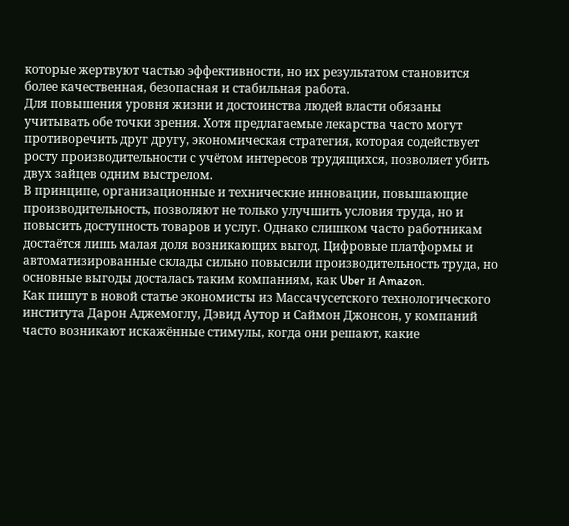которые жертвуют частью эффективности, но их результатом становится более качественная, безопасная и стабильная работа.
Для повышения уровня жизни и достоинства людей власти обязаны учитывать обе точки зрения. Хотя предлагаемые лекарства часто могут противоречить друг другу, экономическая стратегия, которая содействует росту производительности с учётом интересов трудящихся, позволяет убить двух зайцев одним выстрелом.
В принципе, организационные и технические инновации, повышающие производительность, позволяют не только улучшить условия труда, но и повысить доступность товаров и услуг. Однако слишком часто работникам достаётся лишь малая доля возникающих выгод. Цифровые платформы и автоматизированные склады сильно повысили производительность труда, но основные выгоды досталась таким компаниям, как Uber и Amazon.
Как пишут в новой статье экономисты из Массачусетского технологического института Дарон Аджемоглу, Дэвид Аутор и Саймон Джонсон, у компаний часто возникают искажённые стимулы, когда они решают, какие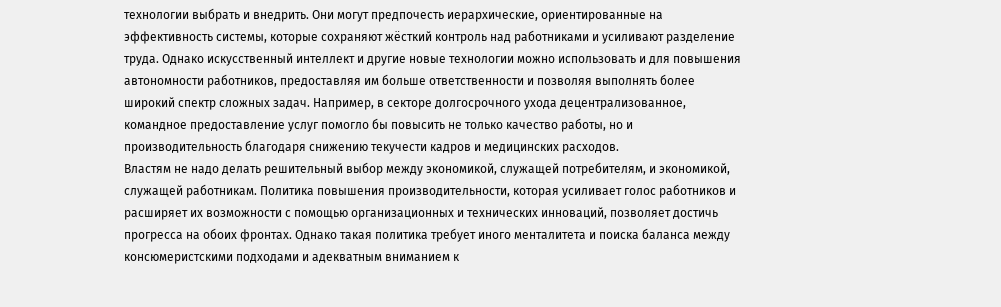технологии выбрать и внедрить. Они могут предпочесть иерархические, ориентированные на эффективность системы, которые сохраняют жёсткий контроль над работниками и усиливают разделение труда. Однако искусственный интеллект и другие новые технологии можно использовать и для повышения автономности работников, предоставляя им больше ответственности и позволяя выполнять более широкий спектр сложных задач. Например, в секторе долгосрочного ухода децентрализованное, командное предоставление услуг помогло бы повысить не только качество работы, но и производительность благодаря снижению текучести кадров и медицинских расходов.
Властям не надо делать решительный выбор между экономикой, служащей потребителям, и экономикой, служащей работникам. Политика повышения производительности, которая усиливает голос работников и расширяет их возможности с помощью организационных и технических инноваций, позволяет достичь прогресса на обоих фронтах. Однако такая политика требует иного менталитета и поиска баланса между консюмеристскими подходами и адекватным вниманием к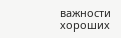важности хороших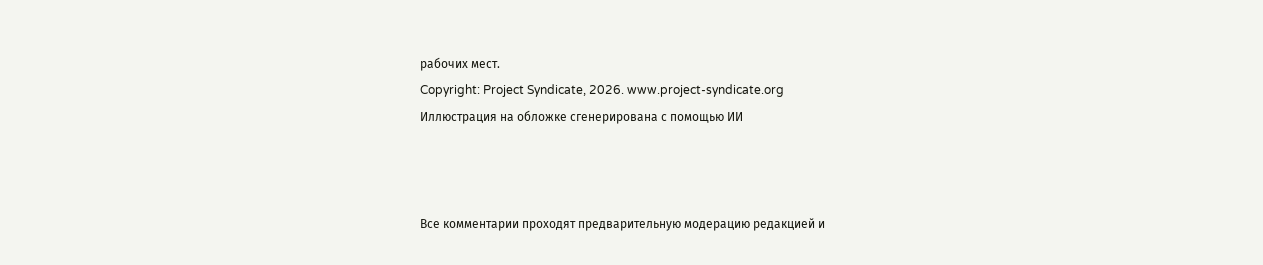рабочих мест.
Copyright: Project Syndicate, 2026. www.project-syndicate.org
Иллюстрация на обложке сгенерирована с помощью ИИ



Все комментарии проходят предварительную модерацию редакцией и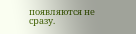появляются не сразу.